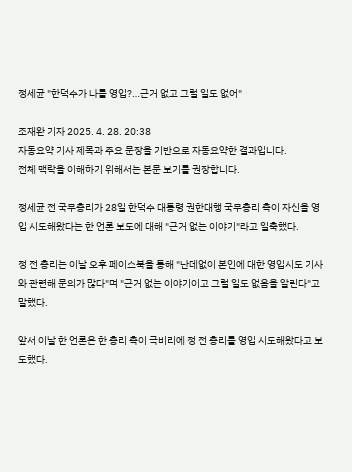정세균 "한덕수가 나를 영입?…근거 없고 그럴 일도 없어"

조재완 기자 2025. 4. 28. 20:38
자동요약 기사 제목과 주요 문장을 기반으로 자동요약한 결과입니다.
전체 맥락을 이해하기 위해서는 본문 보기를 권장합니다.

정세균 전 국무총리가 28일 한덕수 대통령 권한대행 국무총리 측이 자신을 영입 시도해왔다는 한 언론 보도에 대해 "근거 없는 이야기"라고 일축했다.

정 전 총리는 이날 오후 페이스북을 통해 "난데없이 본인에 대한 영입시도 기사와 관련해 문의가 많다"며 "근거 없는 이야기이고 그럴 일도 없음을 알린다"고 말했다.

앞서 이날 한 언론은 한 총리 측이 극비리에 정 전 총리를 영입 시도해왔다고 보도했다.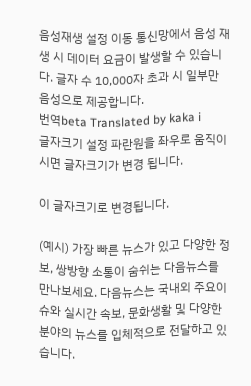음성재생 설정 이동 통신망에서 음성 재생 시 데이터 요금이 발생할 수 있습니다. 글자 수 10,000자 초과 시 일부만 음성으로 제공합니다.
번역beta Translated by kaka i
글자크기 설정 파란원을 좌우로 움직이시면 글자크기가 변경 됩니다.

이 글자크기로 변경됩니다.

(예시) 가장 빠른 뉴스가 있고 다양한 정보, 쌍방향 소통이 숨쉬는 다음뉴스를 만나보세요. 다음뉴스는 국내외 주요이슈와 실시간 속보, 문화생활 및 다양한 분야의 뉴스를 입체적으로 전달하고 있습니다.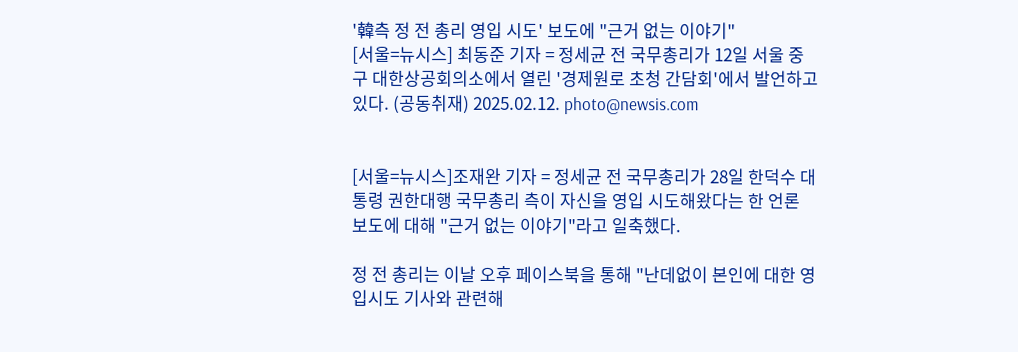'韓측 정 전 총리 영입 시도' 보도에 "근거 없는 이야기"
[서울=뉴시스] 최동준 기자 = 정세균 전 국무총리가 12일 서울 중구 대한상공회의소에서 열린 '경제원로 초청 간담회'에서 발언하고 있다. (공동취재) 2025.02.12. photo@newsis.com


[서울=뉴시스]조재완 기자 = 정세균 전 국무총리가 28일 한덕수 대통령 권한대행 국무총리 측이 자신을 영입 시도해왔다는 한 언론 보도에 대해 "근거 없는 이야기"라고 일축했다.

정 전 총리는 이날 오후 페이스북을 통해 "난데없이 본인에 대한 영입시도 기사와 관련해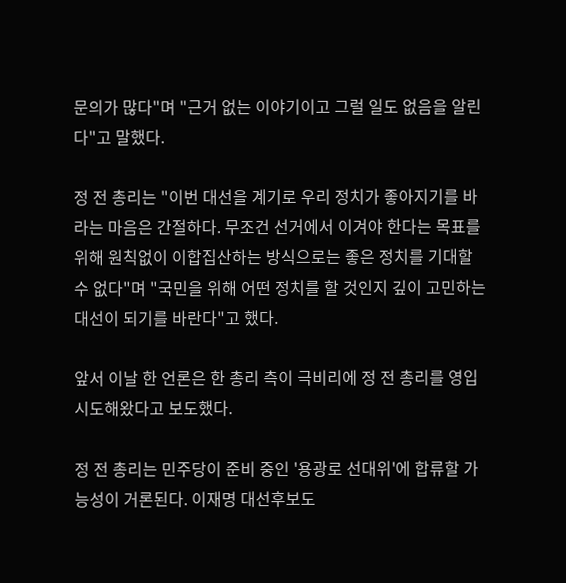문의가 많다"며 "근거 없는 이야기이고 그럴 일도 없음을 알린다"고 말했다.

정 전 총리는 "이번 대선을 계기로 우리 정치가 좋아지기를 바라는 마음은 간절하다. 무조건 선거에서 이겨야 한다는 목표를 위해 원칙없이 이합집산하는 방식으로는 좋은 정치를 기대할 수 없다"며 "국민을 위해 어떤 정치를 할 것인지 깊이 고민하는 대선이 되기를 바란다"고 했다.

앞서 이날 한 언론은 한 총리 측이 극비리에 정 전 총리를 영입 시도해왔다고 보도했다.

정 전 총리는 민주당이 준비 중인 '용광로 선대위'에 합류할 가능성이 거론된다. 이재명 대선후보도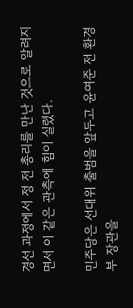경선 과정에서 정 전 총리를 만난 것으로 알려지면서 이 같은 관측에 힘이 실렸다.

민주당은 선대위 출범을 앞두고 윤여준 전 환경부 장관을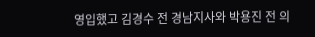영입했고 김경수 전 경남지사와 박용진 전 의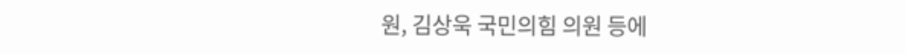원, 김상욱 국민의힘 의원 등에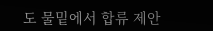도 물밑에서 합류 제안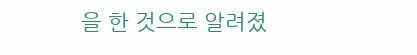을 한 것으로 알려졌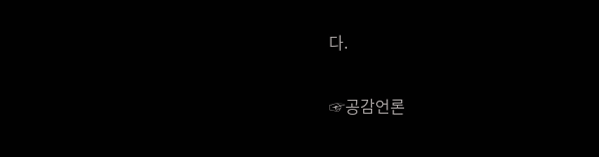다.

☞공감언론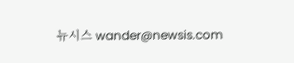뉴시스 wander@newsis.com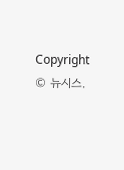Copyright © 뉴시스.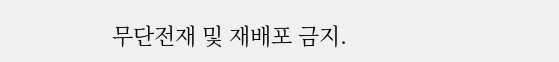무단전재 및 재배포 금지.